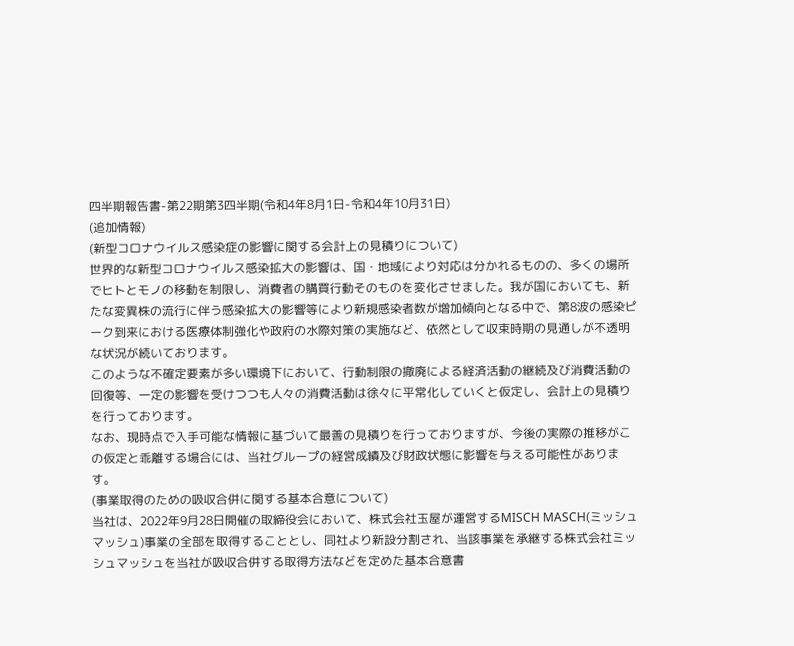四半期報告書-第22期第3四半期(令和4年8月1日-令和4年10月31日)
(追加情報)
(新型コロナウイルス感染症の影響に関する会計上の見積りについて)
世界的な新型コロナウイルス感染拡大の影響は、国・地域により対応は分かれるものの、多くの場所でヒトとモノの移動を制限し、消費者の購買行動そのものを変化させました。我が国においても、新たな変異株の流行に伴う感染拡大の影響等により新規感染者数が増加傾向となる中で、第8波の感染ピーク到来における医療体制強化や政府の水際対策の実施など、依然として収束時期の見通しが不透明な状況が続いております。
このような不確定要素が多い環境下において、行動制限の撤廃による経済活動の継続及び消費活動の回復等、一定の影響を受けつつも人々の消費活動は徐々に平常化していくと仮定し、会計上の見積りを行っております。
なお、現時点で入手可能な情報に基づいて最善の見積りを行っておりますが、今後の実際の推移がこの仮定と乖離する場合には、当社グループの経営成績及び財政状態に影響を与える可能性があります。
(事業取得のための吸収合併に関する基本合意について)
当社は、2022年9月28日開催の取締役会において、株式会社玉屋が運営するMISCH MASCH(ミッシュマッシュ)事業の全部を取得することとし、同社より新設分割され、当該事業を承継する株式会社ミッシュマッシュを当社が吸収合併する取得方法などを定めた基本合意書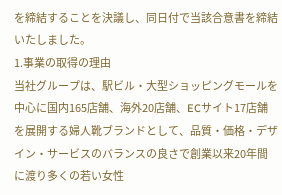を締結することを決議し、同日付で当該合意書を締結いたしました。
1.事業の取得の理由
当社グループは、駅ビル・大型ショッピングモールを中心に国内165店舗、海外20店舗、ECサイト17店舗を展開する婦人靴ブランドとして、品質・価格・デザイン・サービスのバランスの良さで創業以来20年間に渡り多くの若い女性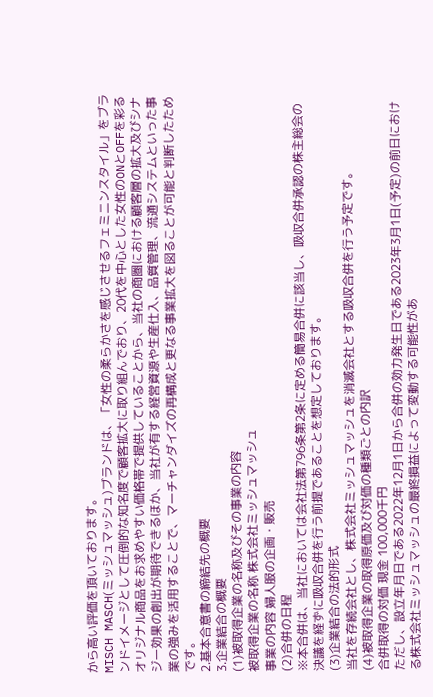から高い評価を頂いております。
MISCH MASCH(ミッシュマッシュ)ブランドは、「女性の柔らかさを感じさせるフェミニンスタイル」をブランドイメージとして圧倒的な知名度で顧客拡大に取り組んでおり、20代を中心とした女性のONとOFFを彩るオリジナル商品をお求めやすい価格帯で提供していることから、当社の商圏における顧客層の拡大及びシナジー効果の創出が期待できるほか、当社が有する経営資源や生産仕入、品質管理、流通システムといった事業の強みを活用することで、マーチャンダイズの再構成と更なる事業拡大を図ることが可能と判断したためです。
2.基本合意書の締結先の概要
3.企業結合の概要
(1)被取得企業の名称及びその事業の内容
被取得企業の名称 株式会社ミッシュマッシュ
事業の内容 婦人服の企画・販売
(2)合併の日程
※本合併は、当社においては会社法第796条第2条に定める簡易合併に該当し、吸収合併承認の株主総会の決議を経ずに吸収合併を行う前提であることを想定しております。
(3)企業結合の法的形式
当社を存続会社とし、株式会社ミッシュマッシュを消滅会社とする吸収合併を行う予定です。
(4)被取得企業の取得原価及び対価の種類ごとの内訳
合併取得の対価 現金 100,000千円
ただし、設立年月日である2022年12月1日から合併の効力発生日である2023年3月1日(予定)の前日における株式会社ミッシュマッシュの最終損益によって変動する可能性があ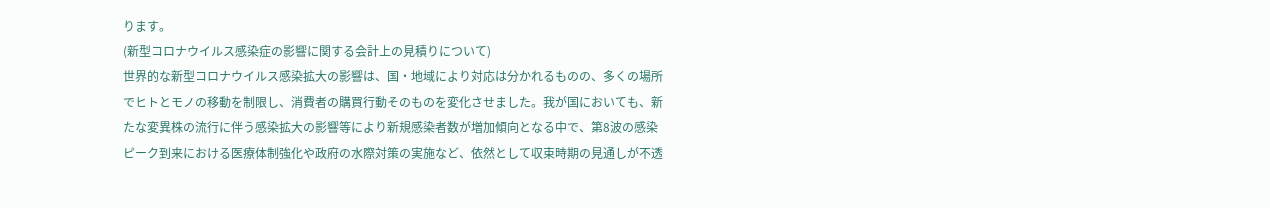ります。
(新型コロナウイルス感染症の影響に関する会計上の見積りについて)
世界的な新型コロナウイルス感染拡大の影響は、国・地域により対応は分かれるものの、多くの場所でヒトとモノの移動を制限し、消費者の購買行動そのものを変化させました。我が国においても、新たな変異株の流行に伴う感染拡大の影響等により新規感染者数が増加傾向となる中で、第8波の感染ピーク到来における医療体制強化や政府の水際対策の実施など、依然として収束時期の見通しが不透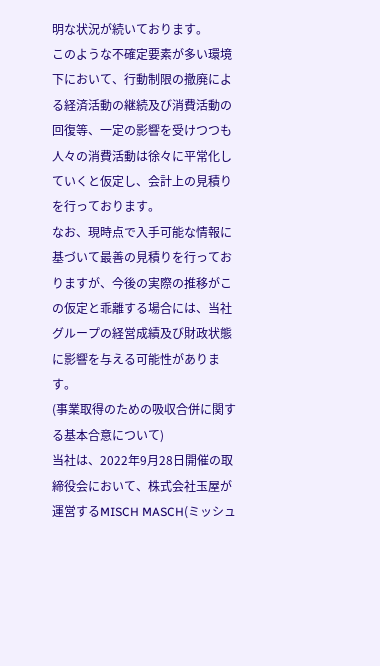明な状況が続いております。
このような不確定要素が多い環境下において、行動制限の撤廃による経済活動の継続及び消費活動の回復等、一定の影響を受けつつも人々の消費活動は徐々に平常化していくと仮定し、会計上の見積りを行っております。
なお、現時点で入手可能な情報に基づいて最善の見積りを行っておりますが、今後の実際の推移がこの仮定と乖離する場合には、当社グループの経営成績及び財政状態に影響を与える可能性があります。
(事業取得のための吸収合併に関する基本合意について)
当社は、2022年9月28日開催の取締役会において、株式会社玉屋が運営するMISCH MASCH(ミッシュ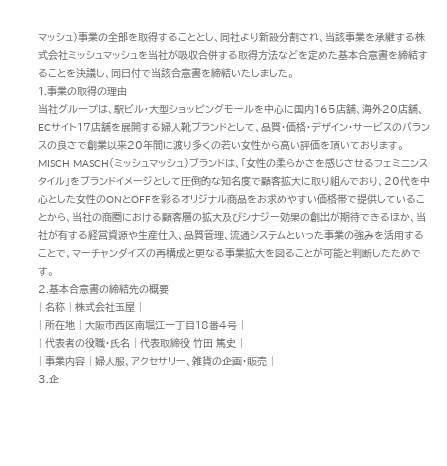マッシュ)事業の全部を取得することとし、同社より新設分割され、当該事業を承継する株式会社ミッシュマッシュを当社が吸収合併する取得方法などを定めた基本合意書を締結することを決議し、同日付で当該合意書を締結いたしました。
1.事業の取得の理由
当社グループは、駅ビル・大型ショッピングモールを中心に国内165店舗、海外20店舗、ECサイト17店舗を展開する婦人靴ブランドとして、品質・価格・デザイン・サービスのバランスの良さで創業以来20年間に渡り多くの若い女性から高い評価を頂いております。
MISCH MASCH(ミッシュマッシュ)ブランドは、「女性の柔らかさを感じさせるフェミニンスタイル」をブランドイメージとして圧倒的な知名度で顧客拡大に取り組んでおり、20代を中心とした女性のONとOFFを彩るオリジナル商品をお求めやすい価格帯で提供していることから、当社の商圏における顧客層の拡大及びシナジー効果の創出が期待できるほか、当社が有する経営資源や生産仕入、品質管理、流通システムといった事業の強みを活用することで、マーチャンダイズの再構成と更なる事業拡大を図ることが可能と判断したためです。
2.基本合意書の締結先の概要
| 名称 | 株式会社玉屋 |
| 所在地 | 大阪市西区南堀江一丁目18番4号 |
| 代表者の役職・氏名 | 代表取締役 竹田 篤史 |
| 事業内容 | 婦人服、アクセサリー、雑貨の企画・販売 |
3.企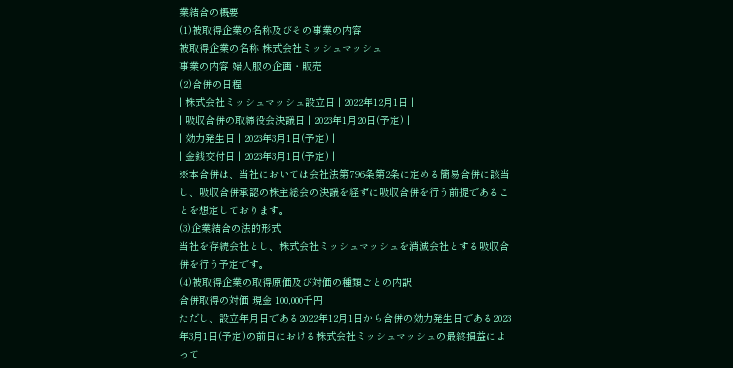業結合の概要
(1)被取得企業の名称及びその事業の内容
被取得企業の名称 株式会社ミッシュマッシュ
事業の内容 婦人服の企画・販売
(2)合併の日程
| 株式会社ミッシュマッシュ設立日 | 2022年12月1日 |
| 吸収合併の取締役会決議日 | 2023年1月20日(予定) |
| 効力発生日 | 2023年3月1日(予定) |
| 金銭交付日 | 2023年3月1日(予定) |
※本合併は、当社においては会社法第796条第2条に定める簡易合併に該当し、吸収合併承認の株主総会の決議を経ずに吸収合併を行う前提であることを想定しております。
(3)企業結合の法的形式
当社を存続会社とし、株式会社ミッシュマッシュを消滅会社とする吸収合併を行う予定です。
(4)被取得企業の取得原価及び対価の種類ごとの内訳
合併取得の対価 現金 100,000千円
ただし、設立年月日である2022年12月1日から合併の効力発生日である2023年3月1日(予定)の前日における株式会社ミッシュマッシュの最終損益によって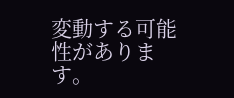変動する可能性があります。